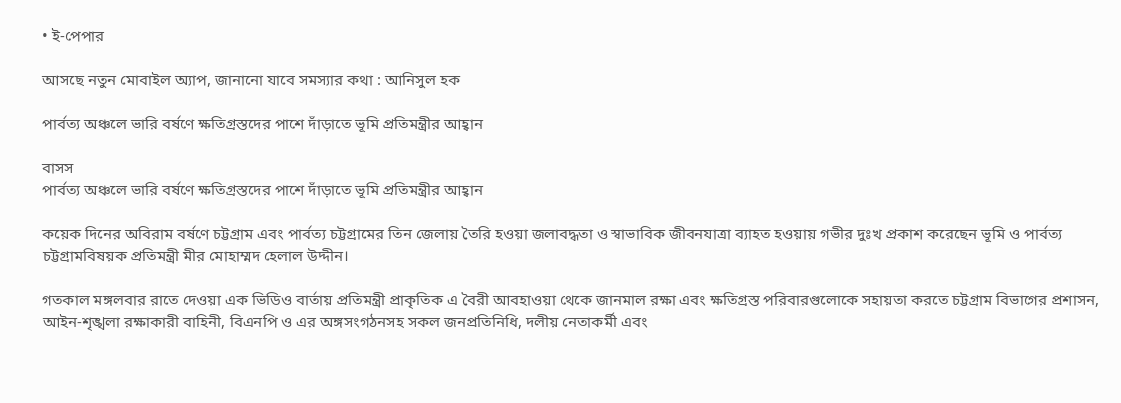• ই-পেপার

আসছে নতুন মোবাইল অ্যাপ, জানানো যাবে সমস্যার কথা : আনিসুল হক

পার্বত্য অঞ্চলে ভারি বর্ষণে ক্ষতিগ্রস্তদের পাশে দাঁড়াতে ভূমি প্রতিমন্ত্রীর আহ্বান

বাসস
পার্বত্য অঞ্চলে ভারি বর্ষণে ক্ষতিগ্রস্তদের পাশে দাঁড়াতে ভূমি প্রতিমন্ত্রীর আহ্বান

কয়েক দিনের অবিরাম বর্ষণে চট্টগ্রাম এবং পার্বত্য চট্টগ্রামের তিন জেলায় তৈরি হওয়া জলাবদ্ধতা ও স্বাভাবিক জীবনযাত্রা ব্যাহত হওয়ায় গভীর দুঃখ প্রকাশ করেছেন ভূমি ও পার্বত্য চট্টগ্রামবিষয়ক প্রতিমন্ত্রী মীর মোহাম্মদ হেলাল উদ্দীন।

গতকাল মঙ্গলবার রাতে দেওয়া এক ভিডিও বার্তায় প্রতিমন্ত্রী প্রাকৃতিক এ বৈরী আবহাওয়া থেকে জানমাল রক্ষা এবং ক্ষতিগ্রস্ত পরিবারগুলোকে সহায়তা করতে চট্টগ্রাম বিভাগের প্রশাসন, আইন-শৃঙ্খলা রক্ষাকারী বাহিনী, বিএনপি ও এর অঙ্গসংগঠনসহ সকল জনপ্রতিনিধি, দলীয় নেতাকর্মী এবং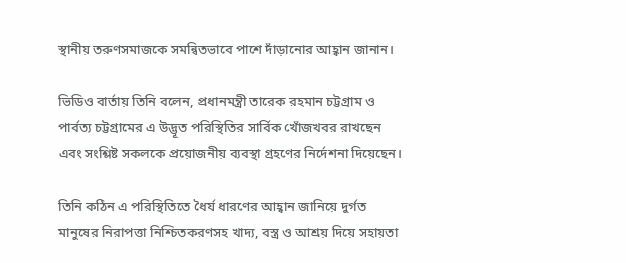স্থানীয় তরুণসমাজকে সমন্বিতভাবে পাশে দাঁড়ানোর আহ্বান জানান।

ভিডিও বার্তায় তিনি বলেন, প্রধানমন্ত্রী তারেক রহমান চট্টগ্রাম ও পার্বত্য চট্টগ্রামের এ উদ্ভূত পরিস্থিতির সার্বিক খোঁজখবর রাখছেন এবং সংশ্লিষ্ট সকলকে প্রয়োজনীয় ব্যবস্থা গ্রহণের নির্দেশনা দিয়েছেন।

তিনি কঠিন এ পরিস্থিতিতে ধৈর্য ধারণের আহ্বান জানিয়ে দুর্গত মানুষের নিরাপত্তা নিশ্চিতকরণসহ খাদ্য, বস্ত্র ও আশ্রয় দিয়ে সহায়তা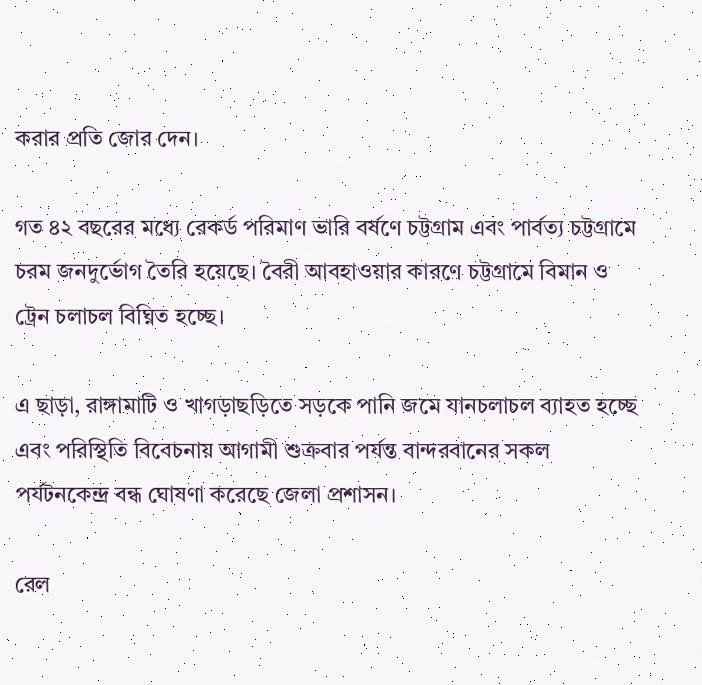করার প্রতি জোর দেন।

গত ৪২ বছরের মধ্যে রেকর্ড পরিমাণ ভারি বর্ষণে চট্টগ্রাম এবং পার্বত্য চট্টগ্রামে চরম জনদুর্ভোগ তৈরি হয়েছে। বৈরী আবহাওয়ার কারণে চট্টগ্রামে বিমান ও ট্রেন চলাচল বিঘ্নিত হচ্ছে।

এ ছাড়া, রাঙ্গামাটি ও খাগড়াছড়িতে সড়কে পানি জমে যানচলাচল ব্যাহত হচ্ছে এবং পরিস্থিতি বিবেচনায় আগামী শুক্রবার পর্যন্ত বান্দরবানের সকল পর্যটনকেন্দ্র বন্ধ ঘোষণা করেছে জেলা প্রশাসন।

রেল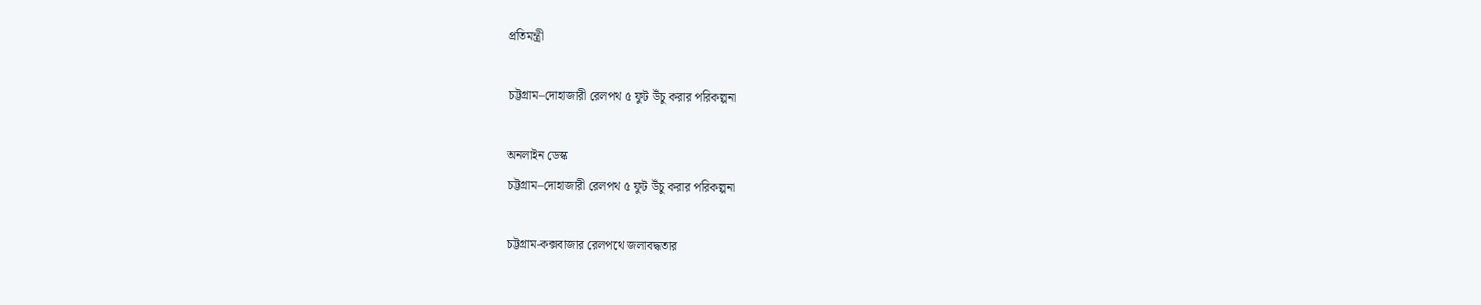প্রতিমন্ত্রী

চট্টগ্রাম–দোহাজারী রেলপথ ৫ ফুট উঁচু করার পরিকল্পনা

অনলাইন ডেস্ক
চট্টগ্রাম–দোহাজারী রেলপথ ৫ ফুট উঁচু করার পরিকল্পনা

চট্টগ্রাম-কক্সবাজার রেলপথে জলাবদ্ধতার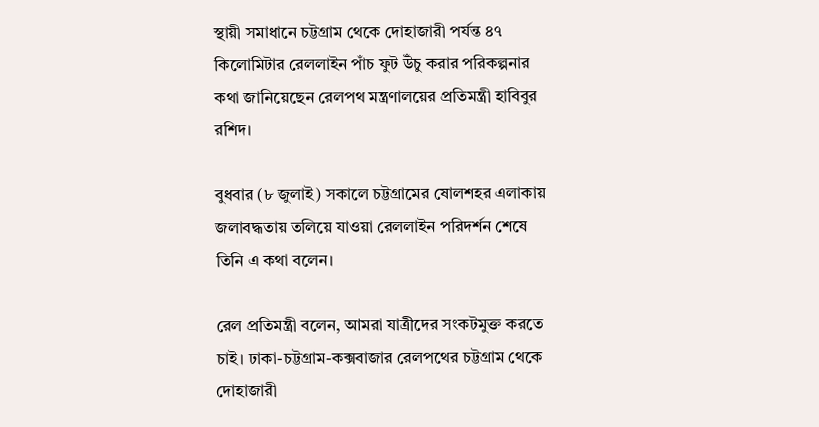স্থায়ী সমাধানে চট্টগ্রাম থেকে দোহাজারী পর্যন্ত ৪৭ কিলোমিটার রেললাইন পাঁচ ফুট উঁচু করার পরিকল্পনার কথা জানিয়েছেন রেলপথ মন্ত্রণালয়ের প্রতিমন্ত্রী হাবিবুর রশিদ।

বুধবার (৮ জুলাই) সকালে চট্টগ্রামের ষোলশহর এলাকায় জলাবদ্ধতায় তলিয়ে যাওয়া রেললাইন পরিদর্শন শেষে তিনি এ কথা বলেন।

রেল প্রতিমন্ত্রী বলেন, আমরা যাত্রীদের সংকটমুক্ত করতে চাই। ঢাকা-চট্টগ্রাম-কক্সবাজার রেলপথের চট্টগ্রাম থেকে দোহাজারী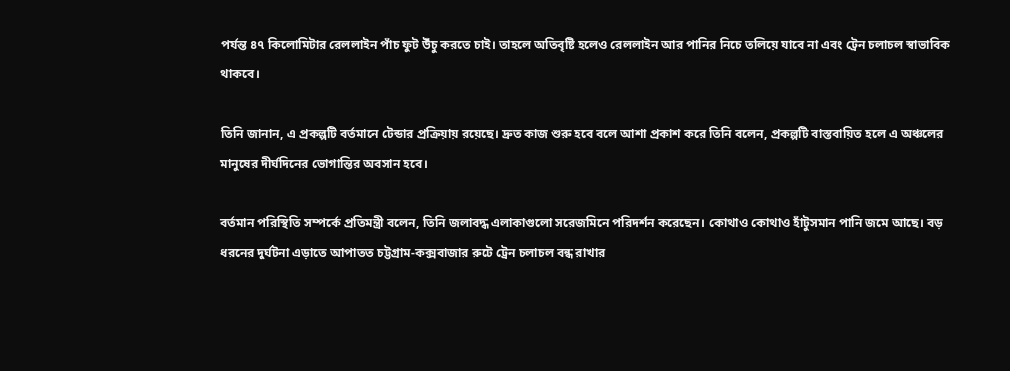পর্যন্ত ৪৭ কিলোমিটার রেললাইন পাঁচ ফুট উঁচু করতে চাই। তাহলে অতিবৃষ্টি হলেও রেললাইন আর পানির নিচে তলিয়ে যাবে না এবং ট্রেন চলাচল স্বাভাবিক থাকবে।

তিনি জানান, এ প্রকল্পটি বর্তমানে টেন্ডার প্রক্রিয়ায় রয়েছে। দ্রুত কাজ শুরু হবে বলে আশা প্রকাশ করে তিনি বলেন, প্রকল্পটি বাস্তবায়িত হলে এ অঞ্চলের মানুষের দীর্ঘদিনের ভোগান্তির অবসান হবে।

বর্তমান পরিস্থিতি সম্পর্কে প্রতিমন্ত্রী বলেন, তিনি জলাবদ্ধ এলাকাগুলো সরেজমিনে পরিদর্শন করেছেন। কোথাও কোথাও হাঁটুসমান পানি জমে আছে। বড় ধরনের দুর্ঘটনা এড়াতে আপাতত চট্টগ্রাম-কক্সবাজার রুটে ট্রেন চলাচল বন্ধ রাখার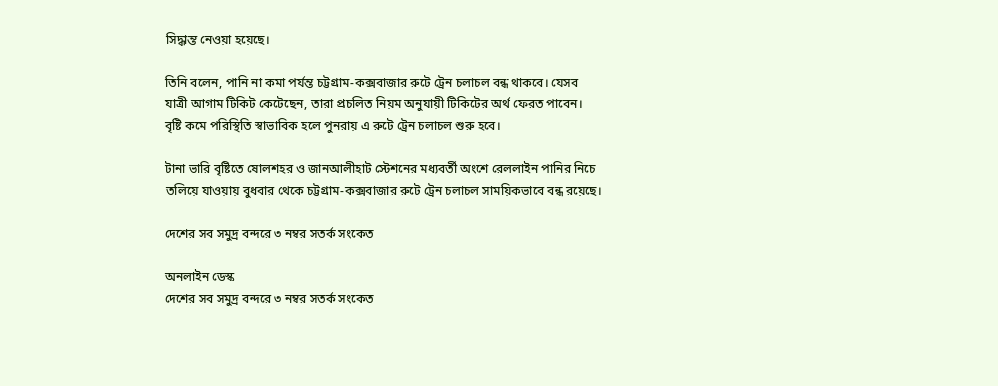সিদ্ধান্ত নেওয়া হয়েছে।

তিনি বলেন, পানি না কমা পর্যন্ত চট্টগ্রাম-কক্সবাজার রুটে ট্রেন চলাচল বন্ধ থাকবে। যেসব যাত্রী আগাম টিকিট কেটেছেন, তারা প্রচলিত নিয়ম অনুযায়ী টিকিটের অর্থ ফেরত পাবেন। বৃষ্টি কমে পরিস্থিতি স্বাভাবিক হলে পুনরায় এ রুটে ট্রেন চলাচল শুরু হবে।

টানা ভারি বৃষ্টিতে ষোলশহর ও জানআলীহাট স্টেশনের মধ্যবর্তী অংশে রেললাইন পানির নিচে তলিয়ে যাওয়ায় বুধবার থেকে চট্টগ্রাম-কক্সবাজার রুটে ট্রেন চলাচল সাময়িকভাবে বন্ধ রয়েছে।

দেশের সব সমুদ্র বন্দরে ৩ নম্বর সতর্ক সংকেত

অনলাইন ডেস্ক
দেশের সব সমুদ্র বন্দরে ৩ নম্বর সতর্ক সংকেত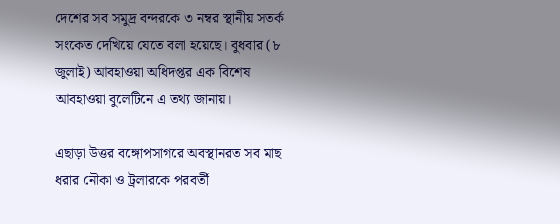দেশের সব সমুদ্র বন্দরকে ৩ নম্বর স্থানীয় সতর্ক সংকেত দেখিয়ে যেতে বলা হয়েছে। বুধবার (৮ জুলাই) আবহাওয়া অধিদপ্তর এক বিশেষ আবহাওয়া বুলেটিনে এ তথ্য জানায়।

এছাড়া উত্তর বঙ্গোপসাগরে অবস্থানরত সব মাছ ধরার নৌকা ও ট্রলারকে পরবর্তী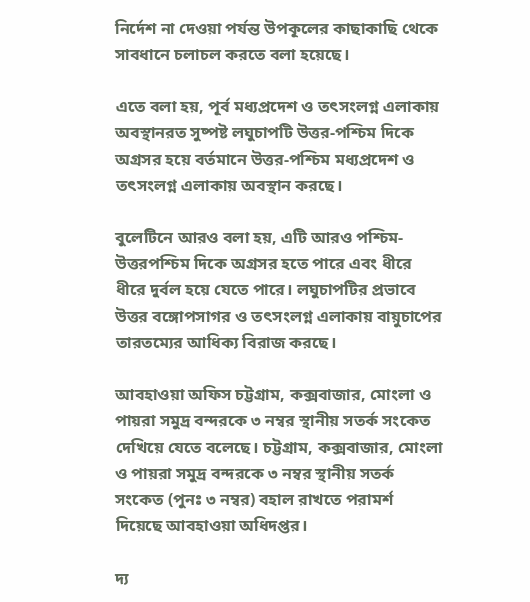নির্দেশ না দেওয়া পর্যন্ত উপকূলের কাছাকাছি থেকে সাবধানে চলাচল করতে বলা হয়েছে।

এতে বলা হয়, পূর্ব মধ্যপ্রদেশ ও তৎসংলগ্ন এলাকায় অবস্থানরত সুষ্পষ্ট লঘুচাপটি উত্তর-পশ্চিম দিকে অগ্রসর হয়ে বর্তমানে উত্তর-পশ্চিম মধ্যপ্রদেশ ও তৎসংলগ্ন এলাকায় অবস্থান করছে।

বুলেটিনে আরও বলা হয়, এটি আরও পশ্চিম-উত্তরপশ্চিম দিকে অগ্রসর হতে পারে এবং ধীরে ধীরে দুর্বল হয়ে যেতে পারে। লঘুচাপটির প্রভাবে উত্তর বঙ্গোপসাগর ও তৎসংলগ্ন এলাকায় বায়ুচাপের তারতম্যের আধিক্য বিরাজ করছে।

আবহাওয়া অফিস চট্টগ্রাম, কক্সবাজার, মোংলা ও পায়রা সমুদ্র বন্দরকে ৩ নম্বর স্থানীয় সতর্ক সংকেত দেখিয়ে যেতে বলেছে। চট্টগ্রাম, কক্সবাজার, মোংলা ও পায়রা সমুদ্র বন্দরকে ৩ নম্বর স্থানীয় সতর্ক সংকেত (পুনঃ ৩ নম্বর) বহাল রাখতে পরামর্শ দিয়েছে আবহাওয়া অধিদপ্তর।

দ্য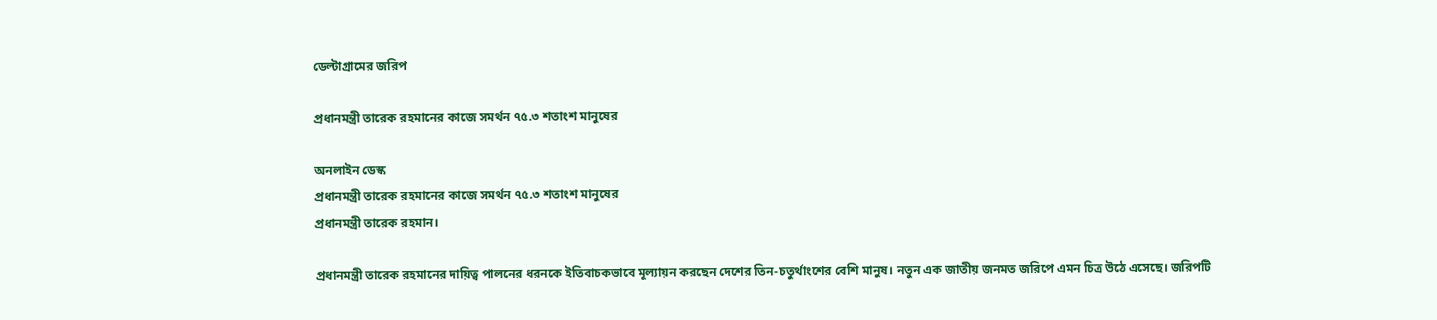ডেল্টাগ্রামের জরিপ

প্রধানমন্ত্রী তারেক রহমানের কাজে সমর্থন ৭৫.৩ শতাংশ মানুষের

অনলাইন ডেস্ক
প্রধানমন্ত্রী তারেক রহমানের কাজে সমর্থন ৭৫.৩ শতাংশ মানুষের
প্রধানমন্ত্রী তারেক রহমান।

প্রধানমন্ত্রী তারেক রহমানের দায়িত্ব পালনের ধরনকে ইতিবাচকভাবে মূল্যায়ন করছেন দেশের তিন-চতুর্থাংশের বেশি মানুষ। নতুন এক জাতীয় জনমত জরিপে এমন চিত্র উঠে এসেছে। জরিপটি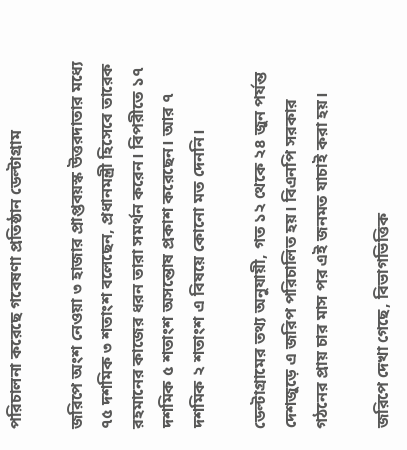পরিচালনা করেছে গবেষণা প্রতিষ্ঠান ডেল্টাগ্রাম

জরিপে অংশ নেওয়া ৩ হাজার প্রাপ্তবয়স্ক উত্তরদাতার মধ্যে ৭৫ দশমিক ৩ শতাংশ বলেছেন, প্রধানমন্ত্রী হিসেবে তারেক রহমানের কাজের ধরন তারা সমর্থন করেন। বিপরীতে ১৭ দশমিক ৫ শতাংশ অসন্তোষ প্রকাশ করেছেন। আর ৭ দশমিক ২ শতাংশ এ বিষয়ে কোনো মত দেননি।

ডেল্টাগ্রামের তথ্য অনুযায়ী, গত ১২ থেকে ২৪ জুন পর্যন্ত দেশজুড়ে এ জরিপ পরিচালিত হয়। বিএনপি সরকার গঠনের প্রায় চার মাস পর এই জনমত যাচাই করা হয়।

জরিপে দেখা গেছে, বিভাগভিত্তিক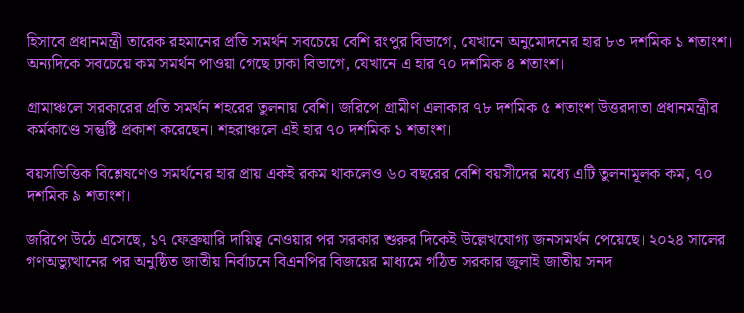হিসাবে প্রধানমন্ত্রী তারেক রহমানের প্রতি সমর্থন সবচেয়ে বেশি রংপুর বিভাগে, যেখানে অনুমোদনের হার ৮৩ দশমিক ১ শতাংশ। অন্যদিকে সবচেয়ে কম সমর্থন পাওয়া গেছে ঢাকা বিভাগে, যেখানে এ হার ৭০ দশমিক ৪ শতাংশ।

গ্রামাঞ্চলে সরকারের প্রতি সমর্থন শহরের তুলনায় বেশি। জরিপে গ্রামীণ এলাকার ৭৮ দশমিক ৫ শতাংশ উত্তরদাতা প্রধানমন্ত্রীর কর্মকাণ্ডে সন্তুষ্টি প্রকাশ করেছেন। শহরাঞ্চলে এই হার ৭০ দশমিক ১ শতাংশ।

বয়সভিত্তিক বিশ্লেষণেও সমর্থনের হার প্রায় একই রকম থাকলেও ৬০ বছরের বেশি বয়সীদের মধ্যে এটি তুলনামূলক কম, ৭০ দশমিক ৯ শতাংশ।

জরিপে উঠে এসেছে, ১৭ ফেব্রুয়ারি দায়িত্ব নেওয়ার পর সরকার শুরুর দিকেই উল্লেখযোগ্য জনসমর্থন পেয়েছে। ২০২৪ সালের গণঅভ্যুত্থানের পর অনুষ্ঠিত জাতীয় নির্বাচনে বিএনপির বিজয়ের মাধ্যমে গঠিত সরকার জুলাই জাতীয় সনদ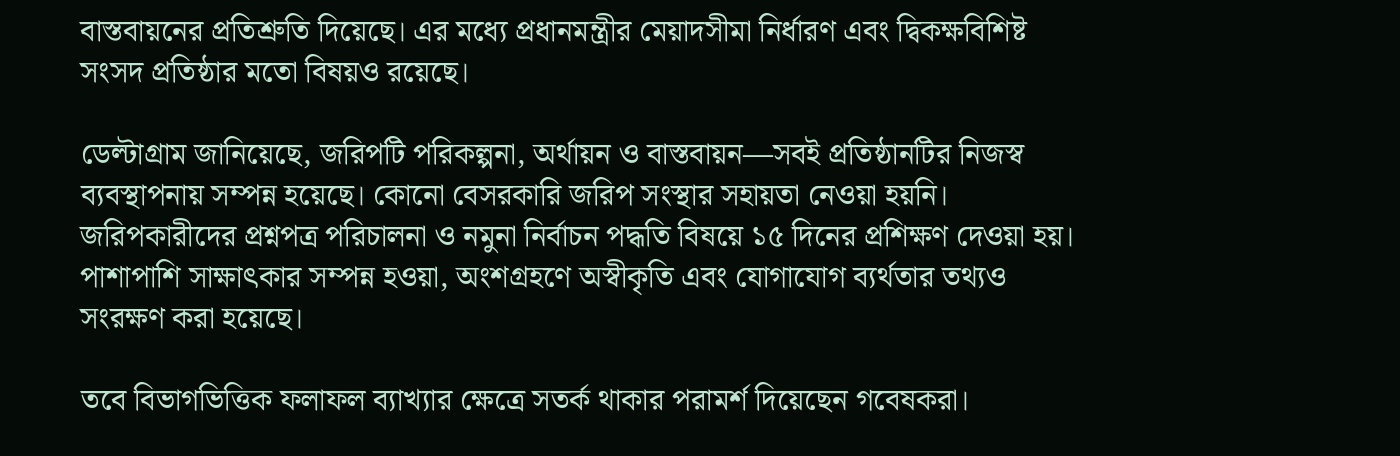বাস্তবায়নের প্রতিশ্রুতি দিয়েছে। এর মধ্যে প্রধানমন্ত্রীর মেয়াদসীমা নির্ধারণ এবং দ্বিকক্ষবিশিষ্ট সংসদ প্রতিষ্ঠার মতো বিষয়ও রয়েছে।

ডেল্টাগ্রাম জানিয়েছে, জরিপটি পরিকল্পনা, অর্থায়ন ও বাস্তবায়ন—সবই প্রতিষ্ঠানটির নিজস্ব ব্যবস্থাপনায় সম্পন্ন হয়েছে। কোনো বেসরকারি জরিপ সংস্থার সহায়তা নেওয়া হয়নি। জরিপকারীদের প্রশ্নপত্র পরিচালনা ও নমুনা নির্বাচন পদ্ধতি বিষয়ে ১৫ দিনের প্রশিক্ষণ দেওয়া হয়। পাশাপাশি সাক্ষাৎকার সম্পন্ন হওয়া, অংশগ্রহণে অস্বীকৃতি এবং যোগাযোগ ব্যর্থতার তথ্যও সংরক্ষণ করা হয়েছে।

তবে বিভাগভিত্তিক ফলাফল ব্যাখ্যার ক্ষেত্রে সতর্ক থাকার পরামর্শ দিয়েছেন গবেষকরা।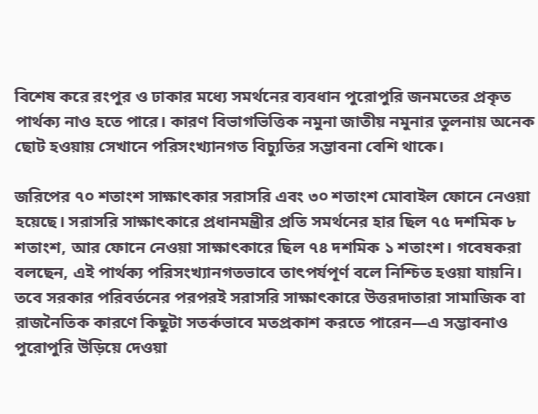বিশেষ করে রংপুর ও ঢাকার মধ্যে সমর্থনের ব্যবধান পুরোপুরি জনমতের প্রকৃত পার্থক্য নাও হতে পারে। কারণ বিভাগভিত্তিক নমুনা জাতীয় নমুনার তুলনায় অনেক ছোট হওয়ায় সেখানে পরিসংখ্যানগত বিচ্যুতির সম্ভাবনা বেশি থাকে।

জরিপের ৭০ শতাংশ সাক্ষাৎকার সরাসরি এবং ৩০ শতাংশ মোবাইল ফোনে নেওয়া হয়েছে। সরাসরি সাক্ষাৎকারে প্রধানমন্ত্রীর প্রতি সমর্থনের হার ছিল ৭৫ দশমিক ৮ শতাংশ, আর ফোনে নেওয়া সাক্ষাৎকারে ছিল ৭৪ দশমিক ১ শতাংশ। গবেষকরা বলছেন, এই পার্থক্য পরিসংখ্যানগতভাবে তাৎপর্যপূর্ণ বলে নিশ্চিত হওয়া যায়নি। তবে সরকার পরিবর্তনের পরপরই সরাসরি সাক্ষাৎকারে উত্তরদাতারা সামাজিক বা রাজনৈতিক কারণে কিছুটা সতর্কভাবে মতপ্রকাশ করতে পারেন—এ সম্ভাবনাও পুরোপুরি উড়িয়ে দেওয়া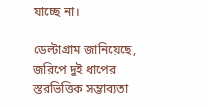যাচ্ছে না।

ডেল্টাগ্রাম জানিয়েছে, জরিপে দুই ধাপের স্তরভিত্তিক সম্ভাব্যতা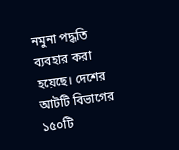নমুনা পদ্ধতি ব্যবহার করা হয়েছে। দেশের আটটি বিভাগের ১৫০টি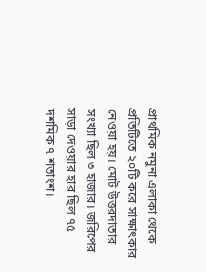প্রাথমিক নমুনা এলাকা থেকে প্রতিটিতে ২০টি করে সাক্ষাৎকার নেওয়া হয়। মোট উত্তরদাতার সংখ্যা ছিল ৩ হাজার। জরিপের সাড়া দেওয়ার হার ছিল ৭৫ দশমিক ৭ শতাংশ।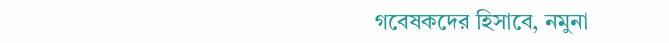গবেষকদের হিসাবে, নমুনা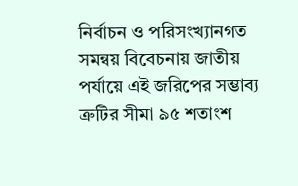নির্বাচন ও পরিসংখ্যানগত সমন্বয় বিবেচনায় জাতীয় পর্যায়ে এই জরিপের সম্ভাব্য ত্রুটির সীমা ৯৫ শতাংশ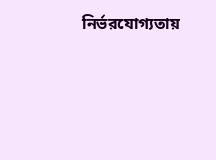নির্ভরযোগ্যতায়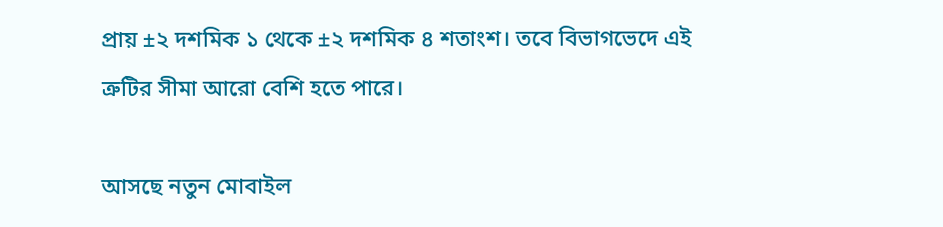প্রায় ±২ দশমিক ১ থেকে ±২ দশমিক ৪ শতাংশ। তবে বিভাগভেদে এই ত্রুটির সীমা আরো বেশি হতে পারে।

আসছে নতুন মোবাইল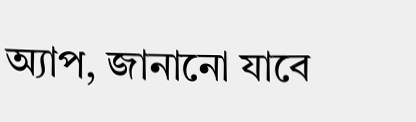অ্যাপ, জানানো যাবে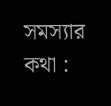সমস্যার কথা :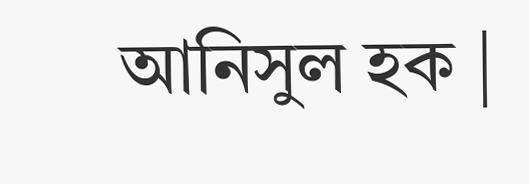আনিসুল হক |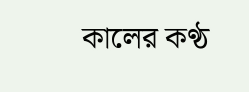কালের কণ্ঠ